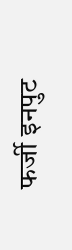फर्जी इनपुट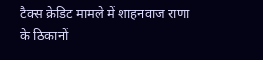टैक्स क्रेडिट मामले में शाहनवाज राणा के ठिकानों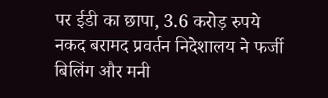पर ईडी का छापा, 3.6 करोड़ रुपये नकद बरामद प्रवर्तन निदेशालय ने फर्जी बिलिंग और मनी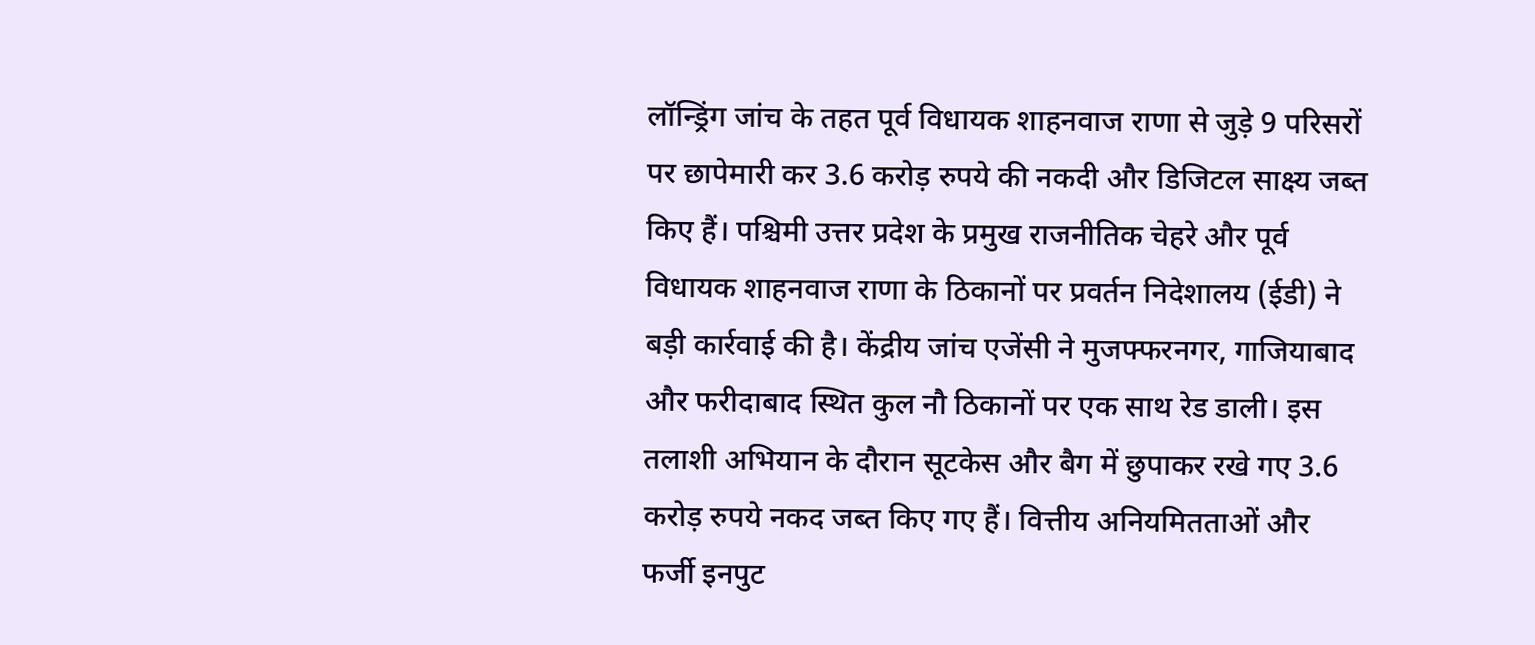लॉन्ड्रिंग जांच के तहत पूर्व विधायक शाहनवाज राणा से जुड़े 9 परिसरों पर छापेमारी कर 3.6 करोड़ रुपये की नकदी और डिजिटल साक्ष्य जब्त किए हैं। पश्चिमी उत्तर प्रदेश के प्रमुख राजनीतिक चेहरे और पूर्व विधायक शाहनवाज राणा के ठिकानों पर प्रवर्तन निदेशालय (ईडी) ने बड़ी कार्रवाई की है। केंद्रीय जांच एजेंसी ने मुजफ्फरनगर, गाजियाबाद और फरीदाबाद स्थित कुल नौ ठिकानों पर एक साथ रेड डाली। इस तलाशी अभियान के दौरान सूटकेस और बैग में छुपाकर रखे गए 3.6 करोड़ रुपये नकद जब्त किए गए हैं। वित्तीय अनियमितताओं और फर्जी इनपुट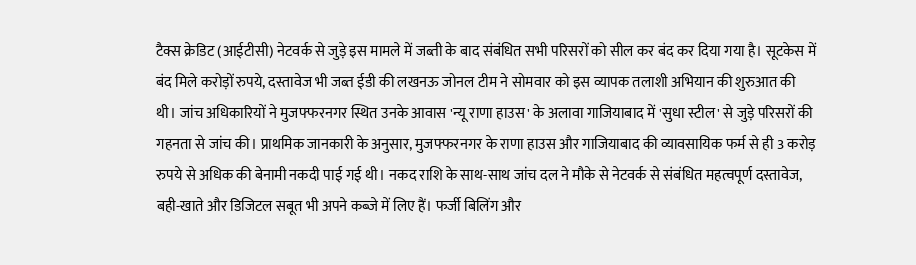टैक्स क्रेडिट (आईटीसी) नेटवर्क से जुड़े इस मामले में जब्ती के बाद संबंधित सभी परिसरों को सील कर बंद कर दिया गया है। सूटकेस में बंद मिले करोड़ों रुपये, दस्तावेज भी जब्त ईडी की लखनऊ जोनल टीम ने सोमवार को इस व्यापक तलाशी अभियान की शुरुआत की थी। जांच अधिकारियों ने मुजफ्फरनगर स्थित उनके आवास 'न्यू राणा हाउस' के अलावा गाजियाबाद में 'सुधा स्टील' से जुड़े परिसरों की गहनता से जांच की। प्राथमिक जानकारी के अनुसार, मुजफ्फरनगर के राणा हाउस और गाजियाबाद की व्यावसायिक फर्म से ही 3 करोड़ रुपये से अधिक की बेनामी नकदी पाई गई थी। नकद राशि के साथ-साथ जांच दल ने मौके से नेटवर्क से संबंधित महत्वपूर्ण दस्तावेज, बही-खाते और डिजिटल सबूत भी अपने कब्जे में लिए हैं। फर्जी बिलिंग और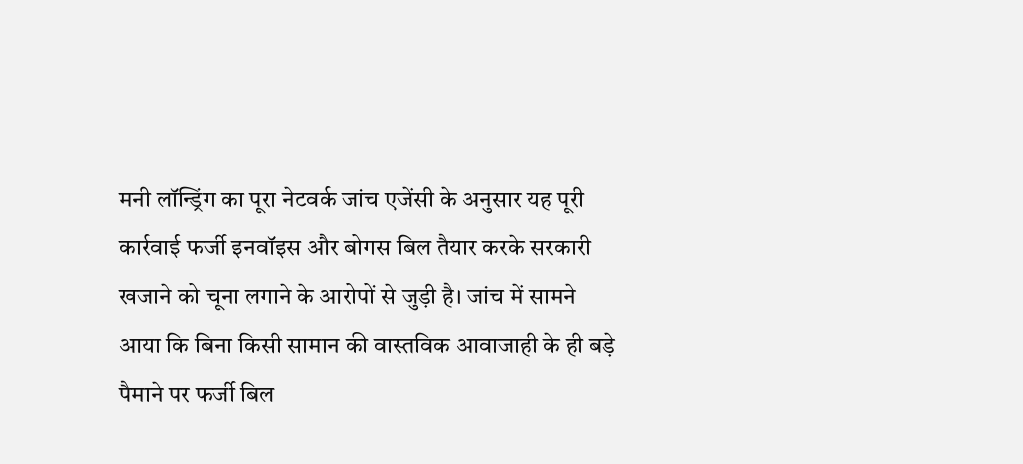मनी लॉन्ड्रिंग का पूरा नेटवर्क जांच एजेंसी के अनुसार यह पूरी कार्रवाई फर्जी इनवॉइस और बोगस बिल तैयार करके सरकारी खजाने को चूना लगाने के आरोपों से जुड़ी है। जांच में सामने आया कि बिना किसी सामान की वास्तविक आवाजाही के ही बड़े पैमाने पर फर्जी बिल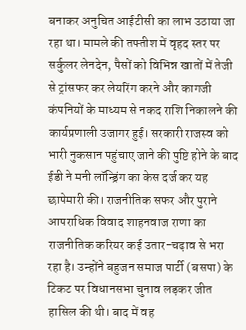बनाकर अनुचित आईटीसी का लाभ उठाया जा रहा था। मामले की तफ्तीश में वृहद स्तर पर सर्कुलर लेनदेन, पैसों को विभिन्न खातों में तेजी से ट्रांसफर कर लेयरिंग करने और कागजी कंपनियों के माध्यम से नकद राशि निकालने की कार्यप्रणाली उजागर हुई। सरकारी राजस्व को भारी नुकसान पहुंचाए जाने की पुष्टि होने के बाद ईडी ने मनी लॉन्ड्रिंग का केस दर्ज कर यह छापेमारी की। राजनीतिक सफर और पुराने आपराधिक विवाद शाहनवाज राणा का राजनीतिक करियर कई उतार-चढ़ाव से भरा रहा है। उन्होंने बहुजन समाज पार्टी (बसपा) के टिकट पर विधानसभा चुनाव लड़कर जीत हासिल की थी। बाद में वह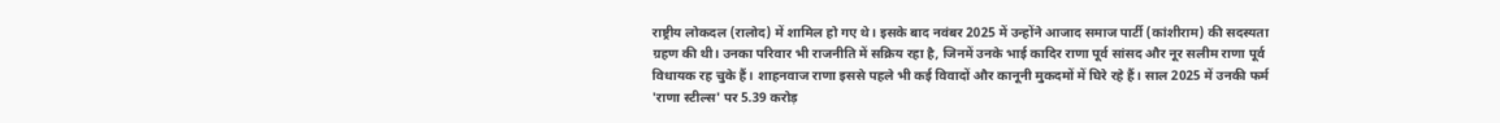राष्ट्रीय लोकदल (रालोद) में शामिल हो गए थे। इसके बाद नवंबर 2025 में उन्होंने आजाद समाज पार्टी (कांशीराम) की सदस्यता ग्रहण की थी। उनका परिवार भी राजनीति में सक्रिय रहा है, जिनमें उनके भाई कादिर राणा पूर्व सांसद और नूर सलीम राणा पूर्व विधायक रह चुके हैं। शाहनवाज राणा इससे पहले भी कई विवादों और कानूनी मुकदमों में घिरे रहे हैं। साल 2025 में उनकी फर्म 'राणा स्टील्स' पर 5.39 करोड़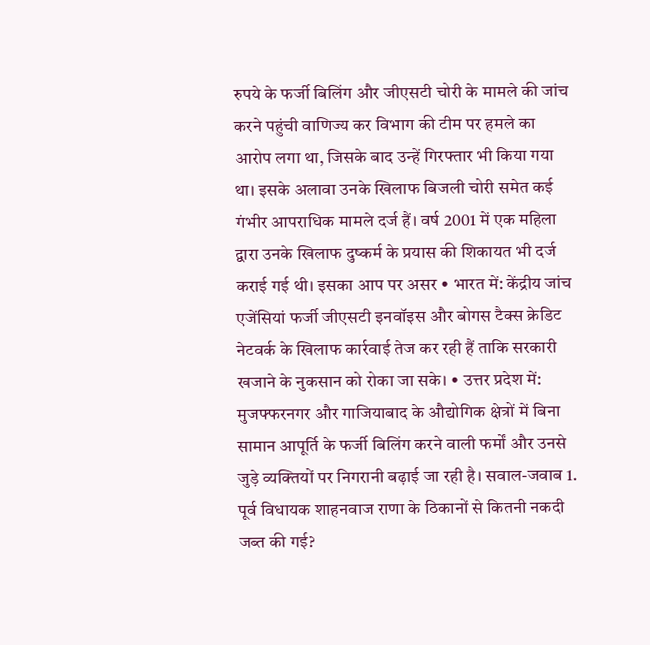रुपये के फर्जी बिलिंग और जीएसटी चोरी के मामले की जांच करने पहुंची वाणिज्य कर विभाग की टीम पर हमले का आरोप लगा था, जिसके बाद उन्हें गिरफ्तार भी किया गया था। इसके अलावा उनके खिलाफ बिजली चोरी समेत कई गंभीर आपराधिक मामले दर्ज हैं। वर्ष 2001 में एक महिला द्वारा उनके खिलाफ दुष्कर्म के प्रयास की शिकायत भी दर्ज कराई गई थी। इसका आप पर असर • भारत में: केंद्रीय जांच एजेंसियां फर्जी जीएसटी इनवॉइस और बोगस टैक्स क्रेडिट नेटवर्क के खिलाफ कार्रवाई तेज कर रही हैं ताकि सरकारी खजाने के नुकसान को रोका जा सके। • उत्तर प्रदेश में: मुजफ्फरनगर और गाजियाबाद के औद्योगिक क्षेत्रों में बिना सामान आपूर्ति के फर्जी बिलिंग करने वाली फर्मों और उनसे जुड़े व्यक्तियों पर निगरानी बढ़ाई जा रही है। सवाल-जवाब 1. पूर्व विधायक शाहनवाज राणा के ठिकानों से कितनी नकदी जब्त की गई?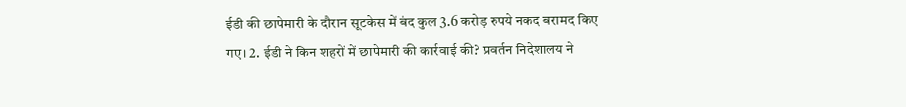ईडी की छापेमारी के दौरान सूटकेस में बंद कुल 3.6 करोड़ रुपये नकद बरामद किए गए। 2. ईडी ने किन शहरों में छापेमारी की कार्रवाई की? प्रवर्तन निदेशालय ने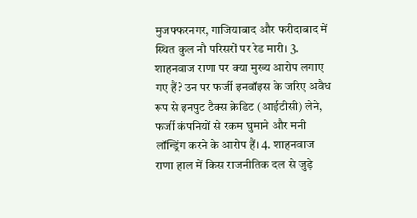मुजफ्फरनगर, गाजियाबाद और फरीदाबाद में स्थित कुल नौ परिसरों पर रेड मारी। 3. शाहनवाज राणा पर क्या मुख्य आरोप लगाए गए हैं? उन पर फर्जी इनवॉइस के जरिए अवैध रूप से इनपुट टैक्स क्रेडिट (आईटीसी) लेने, फर्जी कंपनियों से रकम घुमाने और मनी लॉन्ड्रिंग करने के आरोप हैं। 4. शाहनवाज राणा हाल में किस राजनीतिक दल से जुड़े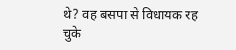थे? वह बसपा से विधायक रह चुके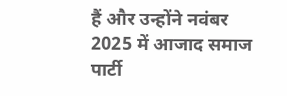हैं और उन्होंने नवंबर 2025 में आजाद समाज पार्टी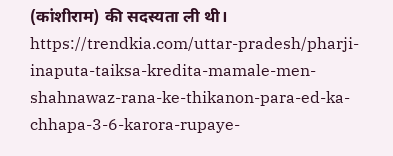(कांशीराम) की सदस्यता ली थी। https://trendkia.com/uttar-pradesh/pharji-inaputa-taiksa-kredita-mamale-men-shahnawaz-rana-ke-thikanon-para-ed-ka-chhapa-3-6-karora-rupaye-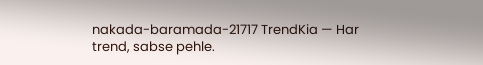nakada-baramada-21717 TrendKia — Har trend, sabse pehle.